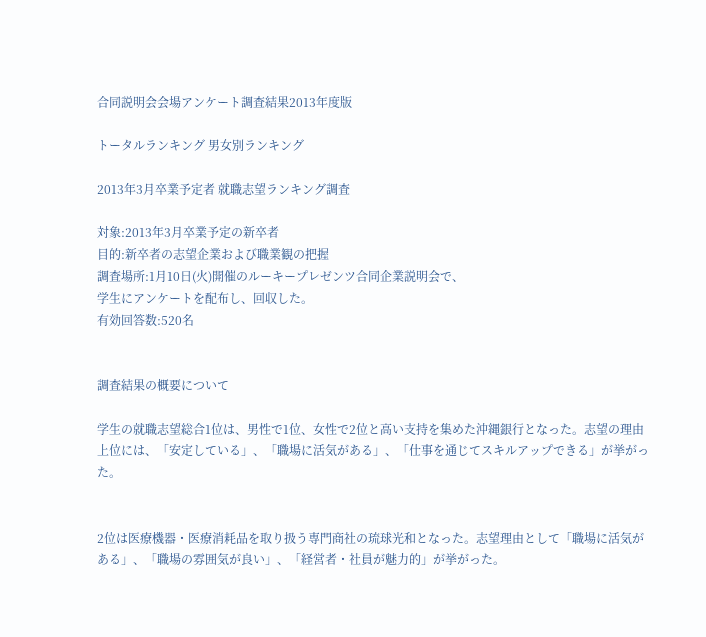合同説明会会場アンケート調査結果2013年度版

トータルランキング 男女別ランキング

2013年3月卒業予定者 就職志望ランキング調査

対象:2013年3月卒業予定の新卒者
目的:新卒者の志望企業および職業観の把握
調査場所:1月10日(火)開催のルーキープレゼンツ合同企業説明会で、
学生にアンケートを配布し、回収した。
有効回答数:520名


調査結果の概要について

学生の就職志望総合1位は、男性で1位、女性で2位と高い支持を集めた沖縄銀行となった。志望の理由上位には、「安定している」、「職場に活気がある」、「仕事を通じてスキルアップできる」が挙がった。


2位は医療機器・医療消耗品を取り扱う専門商社の琉球光和となった。志望理由として「職場に活気がある」、「職場の雰囲気が良い」、「経営者・社員が魅力的」が挙がった。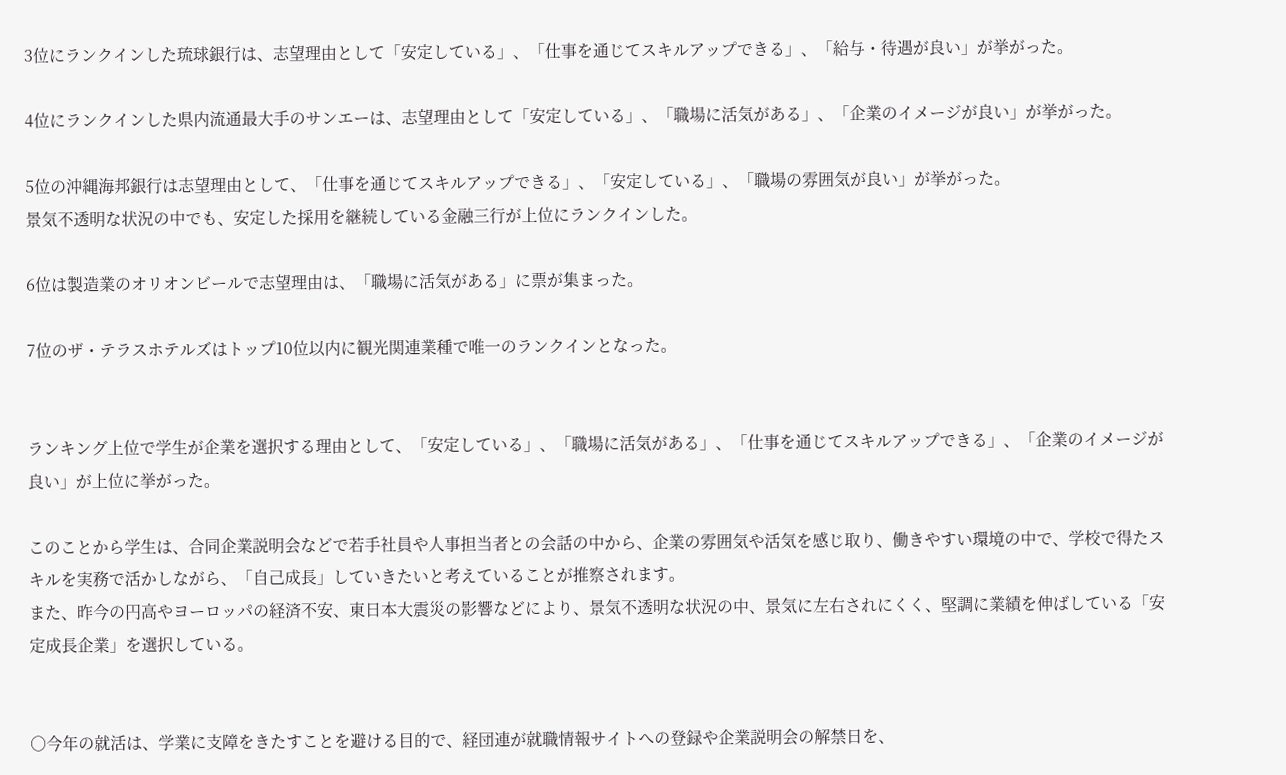3位にランクインした琉球銀行は、志望理由として「安定している」、「仕事を通じてスキルアップできる」、「給与・待遇が良い」が挙がった。

4位にランクインした県内流通最大手のサンエーは、志望理由として「安定している」、「職場に活気がある」、「企業のイメージが良い」が挙がった。

5位の沖縄海邦銀行は志望理由として、「仕事を通じてスキルアップできる」、「安定している」、「職場の雰囲気が良い」が挙がった。
景気不透明な状況の中でも、安定した採用を継続している金融三行が上位にランクインした。

6位は製造業のオリオンビールで志望理由は、「職場に活気がある」に票が集まった。

7位のザ・テラスホテルズはトップ10位以内に観光関連業種で唯一のランクインとなった。


ランキング上位で学生が企業を選択する理由として、「安定している」、「職場に活気がある」、「仕事を通じてスキルアップできる」、「企業のイメージが良い」が上位に挙がった。

このことから学生は、合同企業説明会などで若手社員や人事担当者との会話の中から、企業の雰囲気や活気を感じ取り、働きやすい環境の中で、学校で得たスキルを実務で活かしながら、「自己成長」していきたいと考えていることが推察されます。
また、昨今の円高やヨーロッパの経済不安、東日本大震災の影響などにより、景気不透明な状況の中、景気に左右されにくく、堅調に業績を伸ばしている「安定成長企業」を選択している。


○今年の就活は、学業に支障をきたすことを避ける目的で、経団連が就職情報サイトへの登録や企業説明会の解禁日を、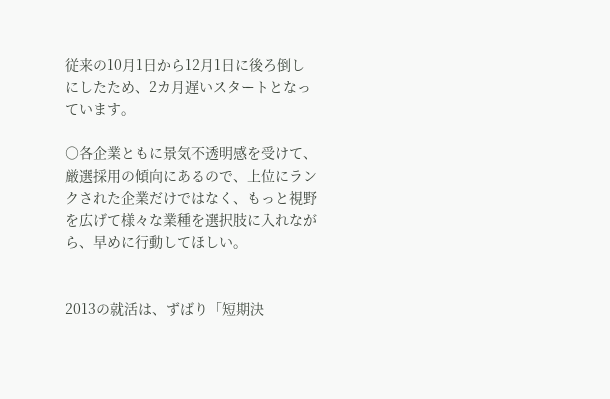従来の10月1日から12月1日に後ろ倒しにしたため、2カ月遅いスタートとなっています。

○各企業ともに景気不透明感を受けて、厳選採用の傾向にあるので、上位にランクされた企業だけではなく、もっと視野を広げて様々な業種を選択肢に入れながら、早めに行動してほしい。


2013の就活は、ずばり「短期決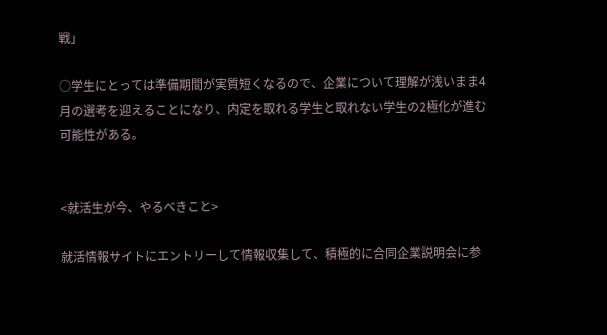戦」

○学生にとっては準備期間が実質短くなるので、企業について理解が浅いまま4月の選考を迎えることになり、内定を取れる学生と取れない学生の2極化が進む可能性がある。


<就活生が今、やるべきこと>

就活情報サイトにエントリーして情報収集して、積極的に合同企業説明会に参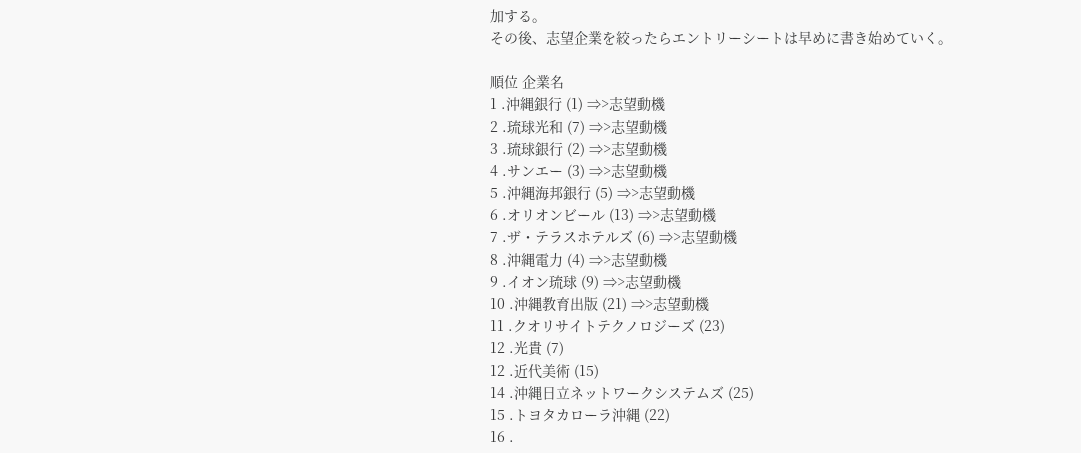加する。
その後、志望企業を絞ったらエントリーシートは早めに書き始めていく。

順位 企業名
1 .沖縄銀行 (1) ⇒>志望動機
2 .琉球光和 (7) ⇒>志望動機
3 .琉球銀行 (2) ⇒>志望動機
4 .サンエー (3) ⇒>志望動機
5 .沖縄海邦銀行 (5) ⇒>志望動機
6 .オリオンビール (13) ⇒>志望動機
7 .ザ・テラスホテルズ (6) ⇒>志望動機
8 .沖縄電力 (4) ⇒>志望動機
9 .イオン琉球 (9) ⇒>志望動機
10 .沖縄教育出版 (21) ⇒>志望動機
11 .クオリサイトテクノロジーズ (23)
12 .光貴 (7)
12 .近代美術 (15)
14 .沖縄日立ネットワークシステムズ (25)
15 .トヨタカローラ沖縄 (22)
16 .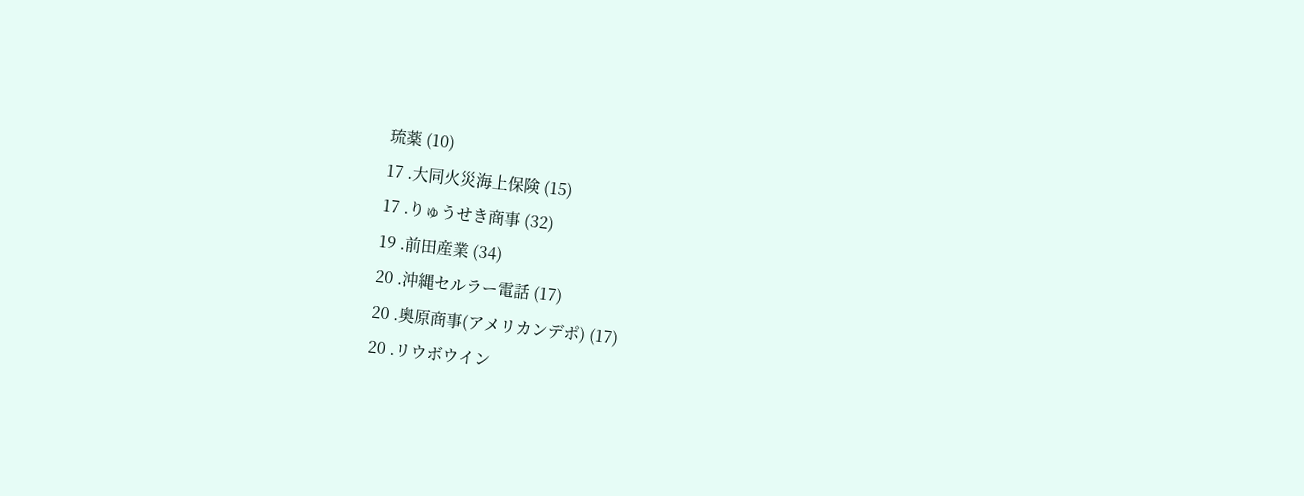琉薬 (10)
17 .大同火災海上保険 (15)
17 .りゅうせき商事 (32)
19 .前田産業 (34)
20 .沖縄セルラー電話 (17)
20 .奥原商事(アメリカンデポ) (17)
20 .リウボウイン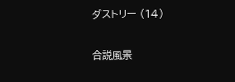ダストリー (14)

合説風景